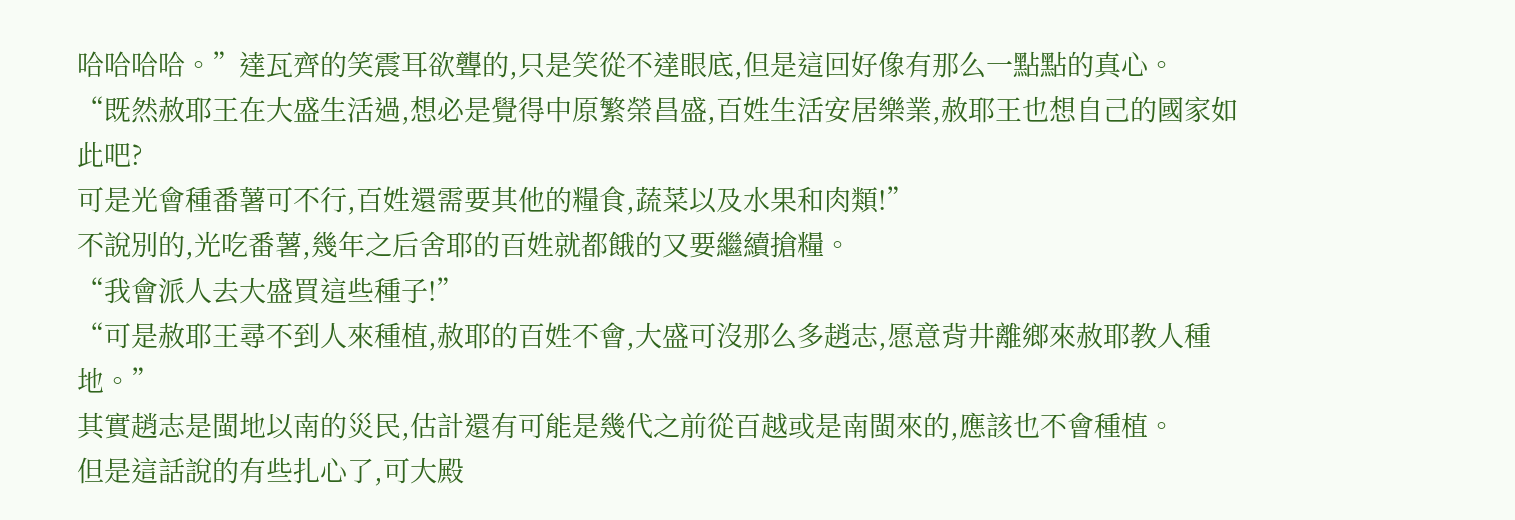哈哈哈哈。”達瓦齊的笑震耳欲聾的,只是笑從不達眼底,但是這回好像有那么一點點的真心。
“既然赦耶王在大盛生活過,想必是覺得中原繁榮昌盛,百姓生活安居樂業,赦耶王也想自己的國家如此吧?
可是光會種番薯可不行,百姓還需要其他的糧食,蔬菜以及水果和肉類!”
不說別的,光吃番薯,幾年之后舍耶的百姓就都餓的又要繼續搶糧。
“我會派人去大盛買這些種子!”
“可是赦耶王尋不到人來種植,赦耶的百姓不會,大盛可沒那么多趙志,愿意背井離鄉來赦耶教人種地。”
其實趙志是閩地以南的災民,估計還有可能是幾代之前從百越或是南閩來的,應該也不會種植。
但是這話說的有些扎心了,可大殿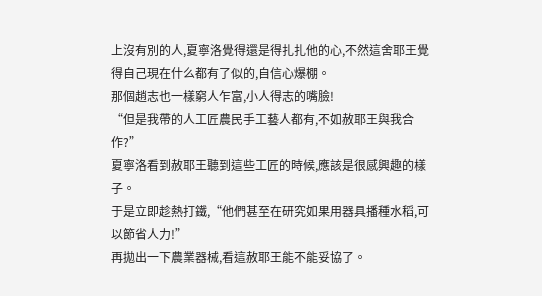上沒有別的人,夏寧洛覺得還是得扎扎他的心,不然這舍耶王覺得自己現在什么都有了似的,自信心爆棚。
那個趙志也一樣窮人乍富,小人得志的嘴臉!
“但是我帶的人工匠農民手工藝人都有,不如赦耶王與我合作?”
夏寧洛看到赦耶王聽到這些工匠的時候,應該是很感興趣的樣子。
于是立即趁熱打鐵,“他們甚至在研究如果用器具播種水稻,可以節省人力!”
再拋出一下農業器械,看這赦耶王能不能妥協了。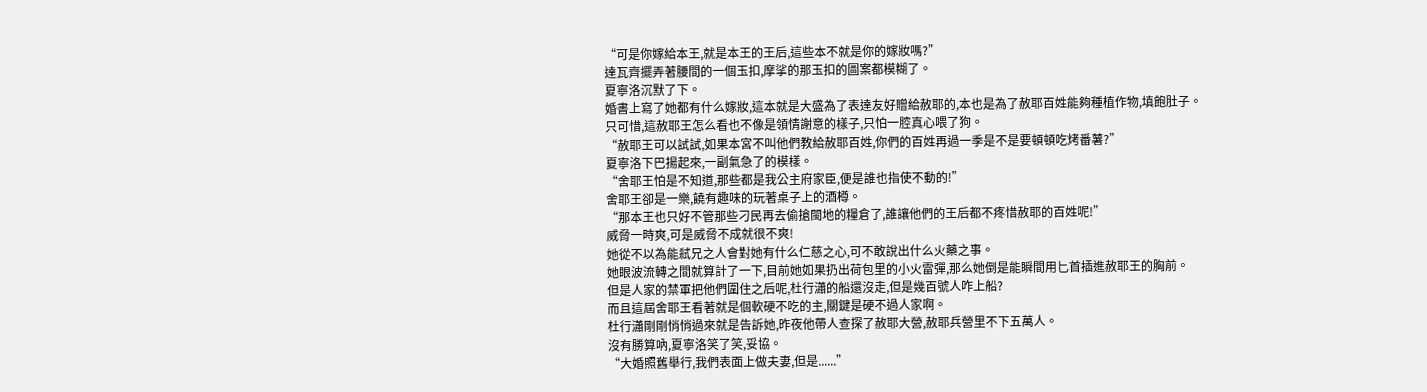“可是你嫁給本王,就是本王的王后,這些本不就是你的嫁妝嗎?”
達瓦齊擺弄著腰間的一個玉扣,摩挲的那玉扣的圖案都模糊了。
夏寧洛沉默了下。
婚書上寫了她都有什么嫁妝,這本就是大盛為了表達友好贈給赦耶的,本也是為了赦耶百姓能夠種植作物,填飽肚子。
只可惜,這赦耶王怎么看也不像是領情謝意的樣子,只怕一腔真心喂了狗。
“赦耶王可以試試,如果本宮不叫他們教給赦耶百姓,你們的百姓再過一季是不是要頓頓吃烤番薯?”
夏寧洛下巴揚起來,一副氣急了的模樣。
“舍耶王怕是不知道,那些都是我公主府家臣,便是誰也指使不動的!”
舍耶王卻是一樂,饒有趣味的玩著桌子上的酒樽。
“那本王也只好不管那些刁民再去偷搶閩地的糧倉了,誰讓他們的王后都不疼惜赦耶的百姓呢!”
威脅一時爽,可是威脅不成就很不爽!
她從不以為能弒兄之人會對她有什么仁慈之心,可不敢說出什么火藥之事。
她眼波流轉之間就算計了一下,目前她如果扔出荷包里的小火雷彈,那么她倒是能瞬間用匕首插進赦耶王的胸前。
但是人家的禁軍把他們圍住之后呢,杜行瀟的船還沒走,但是幾百號人咋上船?
而且這屆舍耶王看著就是個軟硬不吃的主,關鍵是硬不過人家啊。
杜行瀟剛剛悄悄過來就是告訴她,昨夜他帶人查探了赦耶大營,赦耶兵營里不下五萬人。
沒有勝算吶,夏寧洛笑了笑,妥協。
“大婚照舊舉行,我們表面上做夫妻,但是......”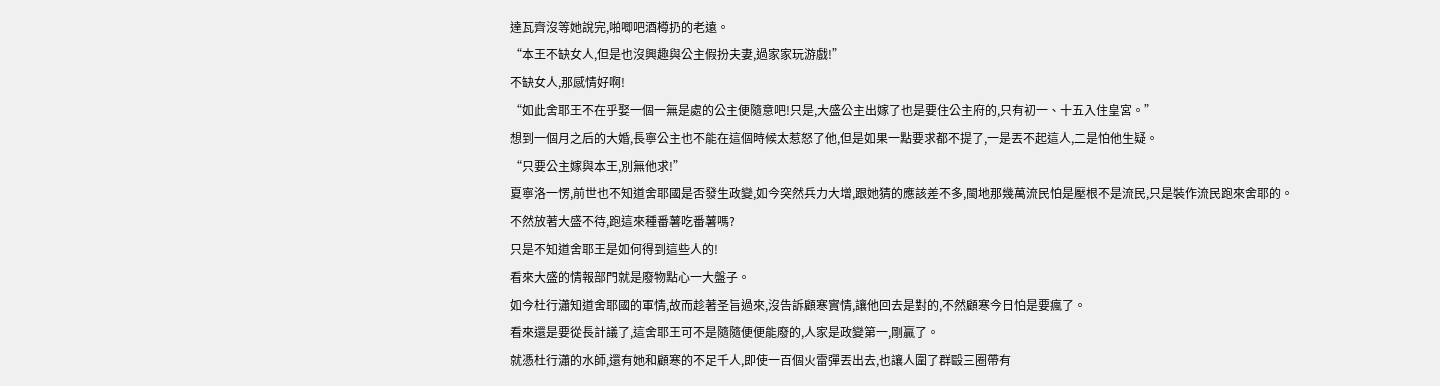達瓦齊沒等她說完,啪唧吧酒樽扔的老遠。
“本王不缺女人,但是也沒興趣與公主假扮夫妻,過家家玩游戲!”
不缺女人,那感情好啊!
“如此舍耶王不在乎娶一個一無是處的公主便隨意吧!只是,大盛公主出嫁了也是要住公主府的,只有初一、十五入住皇宮。”
想到一個月之后的大婚,長寧公主也不能在這個時候太惹怒了他,但是如果一點要求都不提了,一是丟不起這人,二是怕他生疑。
“只要公主嫁與本王,別無他求!”
夏寧洛一愣,前世也不知道舍耶國是否發生政變,如今突然兵力大增,跟她猜的應該差不多,閩地那幾萬流民怕是壓根不是流民,只是裝作流民跑來舍耶的。
不然放著大盛不待,跑這來種番薯吃番薯嗎?
只是不知道舍耶王是如何得到這些人的!
看來大盛的情報部門就是廢物點心一大盤子。
如今杜行瀟知道舍耶國的軍情,故而趁著圣旨過來,沒告訴顧寒實情,讓他回去是對的,不然顧寒今日怕是要瘋了。
看來還是要從長計議了,這舍耶王可不是隨隨便便能廢的,人家是政變第一,剛贏了。
就憑杜行瀟的水師,還有她和顧寒的不足千人,即使一百個火雷彈丟出去,也讓人圍了群毆三圈帶有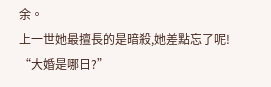余。
上一世她最擅長的是暗殺,她差點忘了呢!
“大婚是哪日?”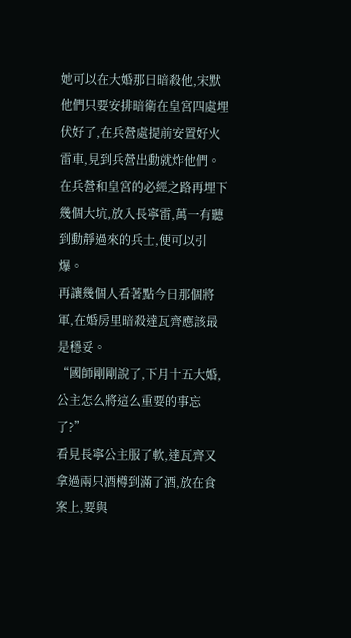她可以在大婚那日暗殺他,宋默他們只要安排暗衛在皇宮四處埋伏好了,在兵營處提前安置好火雷車,見到兵營出動就炸他們。
在兵營和皇宮的必經之路再埋下幾個大坑,放入長寧雷,萬一有聽到動靜過來的兵士,便可以引爆。
再讓幾個人看著點今日那個將軍,在婚房里暗殺達瓦齊應該最是穩妥。
“國師剛剛說了,下月十五大婚,公主怎么將這么重要的事忘了?”
看見長寧公主服了軟,達瓦齊又拿過兩只酒樽到滿了酒,放在食案上,要與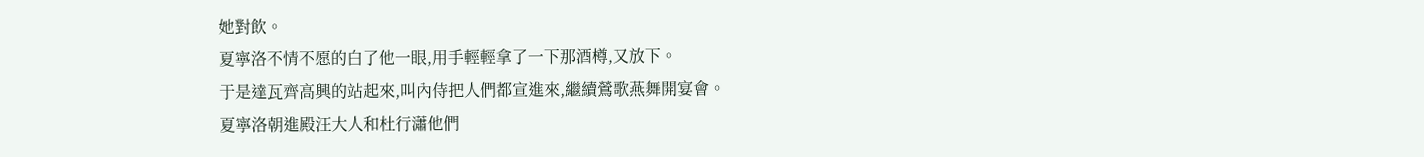她對飲。
夏寧洛不情不愿的白了他一眼,用手輕輕拿了一下那酒樽,又放下。
于是達瓦齊高興的站起來,叫內侍把人們都宣進來,繼續鶯歌燕舞開宴會。
夏寧洛朝進殿汪大人和杜行瀟他們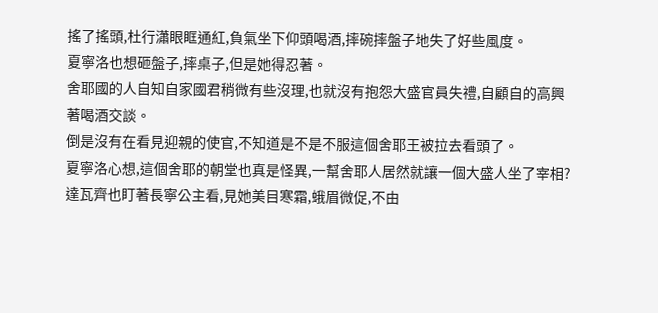搖了搖頭,杜行瀟眼眶通紅,負氣坐下仰頭喝酒,摔碗摔盤子地失了好些風度。
夏寧洛也想砸盤子,摔桌子,但是她得忍著。
舍耶國的人自知自家國君稍微有些沒理,也就沒有抱怨大盛官員失禮,自顧自的高興著喝酒交談。
倒是沒有在看見迎親的使官,不知道是不是不服這個舍耶王被拉去看頭了。
夏寧洛心想,這個舍耶的朝堂也真是怪異,一幫舍耶人居然就讓一個大盛人坐了宰相?
達瓦齊也盯著長寧公主看,見她美目寒霜,蛾眉微促,不由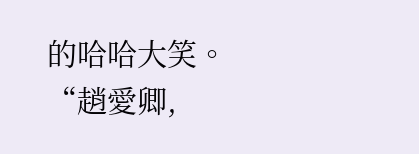的哈哈大笑。
“趙愛卿,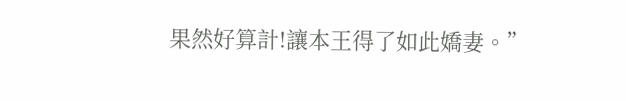果然好算計!讓本王得了如此嬌妻。”